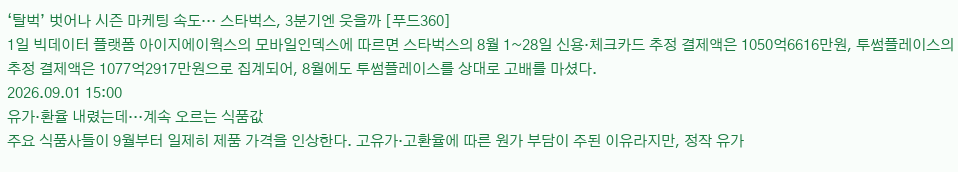‘탈벅’ 벗어나 시즌 마케팅 속도… 스타벅스, 3분기엔 웃을까 [푸드360]
1일 빅데이터 플랫폼 아이지에이웍스의 모바일인덱스에 따르면 스타벅스의 8월 1~28일 신용·체크카드 추정 결제액은 1050억6616만원, 투썸플레이스의 추정 결제액은 1077억2917만원으로 집계되어, 8월에도 투썸플레이스를 상대로 고배를 마셨다.
2026.09.01 15:00
유가·환율 내렸는데…계속 오르는 식품값
주요 식품사들이 9월부터 일제히 제품 가격을 인상한다. 고유가·고환율에 따른 원가 부담이 주된 이유라지만, 정작 유가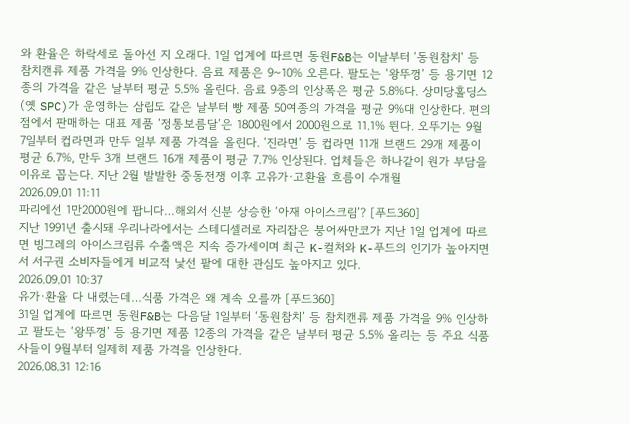와 환율은 하락세로 돌아선 지 오래다. 1일 업계에 따르면 동원F&B는 이날부터 ‘동원참치’ 등 참치캔류 제품 가격을 9% 인상한다. 음료 제품은 9~10% 오른다. 팔도는 ‘왕뚜껑’ 등 용기면 12종의 가격을 같은 날부터 평균 5.5% 올린다. 음료 9종의 인상폭은 평균 5.8%다. 상미당홀딩스(옛 SPC)가 운영하는 삼립도 같은 날부터 빵 제품 50여종의 가격을 평균 9%대 인상한다. 편의점에서 판매하는 대표 제품 ‘정통보름달’은 1800원에서 2000원으로 11.1% 뛴다. 오뚜기는 9월 7일부터 컵라면과 만두 일부 제품 가격을 올린다. ‘진라면’ 등 컵라면 11개 브랜드 29개 제품이 평균 6.7%, 만두 3개 브랜드 16개 제품이 평균 7.7% 인상된다. 업체들은 하나같이 원가 부담을 이유로 꼽는다. 지난 2월 발발한 중동전쟁 이후 고유가·고환율 흐름이 수개월
2026.09.01 11:11
파리에선 1만2000원에 팝니다…해외서 신분 상승한 ‘아재 아이스크림’? [푸드360]
지난 1991년 출시돼 우리나라에서는 스테디셀러로 자리잡은 붕어싸만코가 지난 1일 업계에 따르면 빙그레의 아이스크림류 수출액은 지속 증가세이며 최근 K-컬처와 K-푸드의 인기가 높아지면서 서구권 소비자들에게 비교적 낯선 팥에 대한 관심도 높아지고 있다.
2026.09.01 10:37
유가·환율 다 내렸는데…식품 가격은 왜 계속 오를까 [푸드360]
31일 업계에 따르면 동원F&B는 다음달 1일부터 ‘동원참치’ 등 참치캔류 제품 가격을 9% 인상하고 팔도는 ‘왕뚜껑’ 등 용기면 제품 12종의 가격을 같은 날부터 평균 5.5% 올리는 등 주요 식품사들이 9월부터 일제히 제품 가격을 인상한다.
2026.08.31 12:16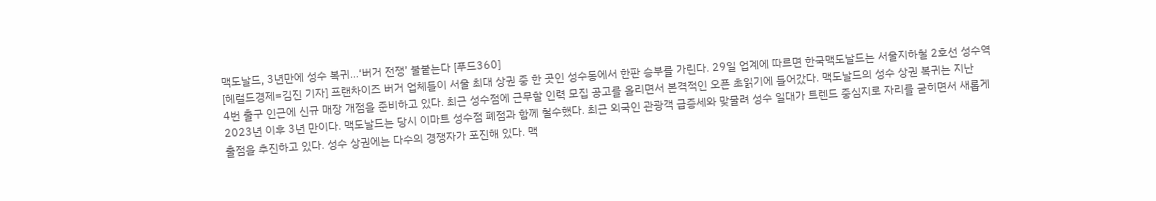맥도날드, 3년만에 성수 복귀…‘버거 전쟁’ 불붙는다 [푸드360]
[헤럴드경제=김진 기자] 프랜차이즈 버거 업체들이 서울 최대 상권 중 한 곳인 성수동에서 한판 승부를 가린다. 29일 업계에 따르면 한국맥도날드는 서울지하철 2호선 성수역 4번 출구 인근에 신규 매장 개점을 준비하고 있다. 최근 성수점에 근무할 인력 모집 공고를 올리면서 본격적인 오픈 초읽기에 들어갔다. 맥도날드의 성수 상권 복귀는 지난 2023년 이후 3년 만이다. 맥도날드는 당시 이마트 성수점 폐점과 함께 철수했다. 최근 외국인 관광객 급증세와 맞물려 성수 일대가 트렌드 중심지로 자리를 굳히면서 새롭게 출점을 추진하고 있다. 성수 상권에는 다수의 경쟁자가 포진해 있다. 맥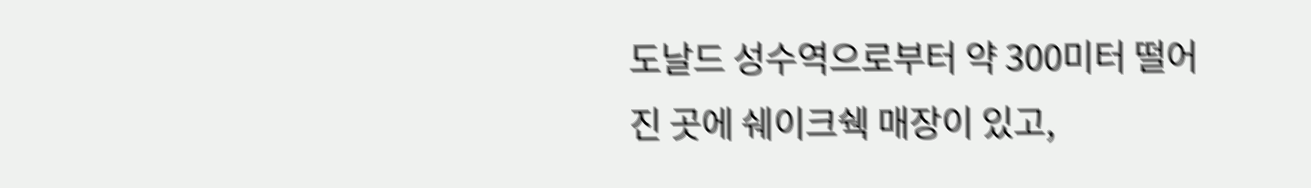도날드 성수역으로부터 약 300미터 떨어진 곳에 쉐이크쉑 매장이 있고,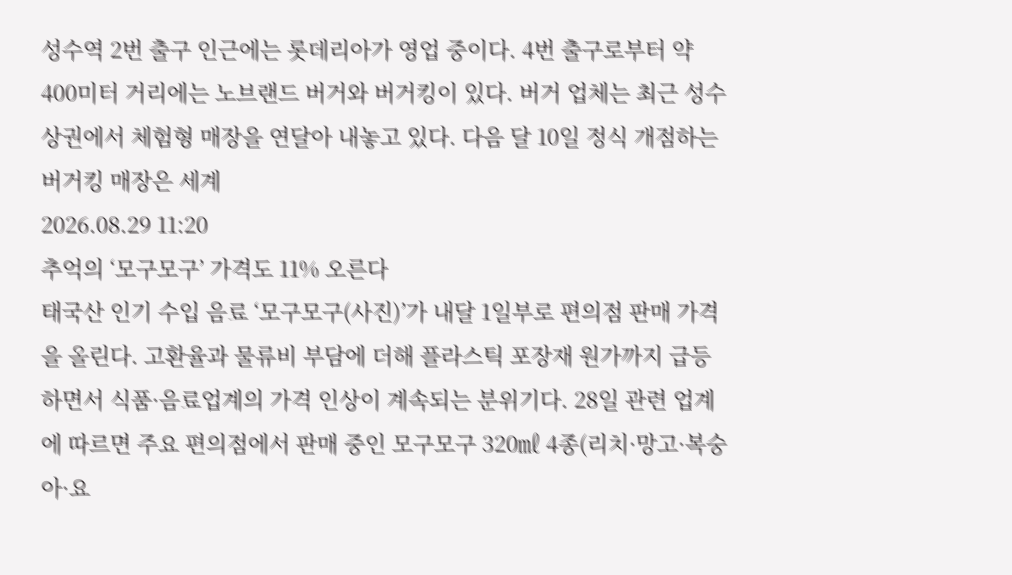성수역 2번 출구 인근에는 롯데리아가 영업 중이다. 4번 출구로부터 약 400미터 거리에는 노브랜드 버거와 버거킹이 있다. 버거 업체는 최근 성수 상권에서 체험형 매장을 연달아 내놓고 있다. 다음 달 10일 정식 개점하는 버거킹 매장은 세계
2026.08.29 11:20
추억의 ‘모구모구’ 가격도 11% 오른다
태국산 인기 수입 음료 ‘모구모구(사진)’가 내달 1일부로 편의점 판매 가격을 올린다. 고환율과 물류비 부담에 더해 플라스틱 포장재 원가까지 급등하면서 식품·음료업계의 가격 인상이 계속되는 분위기다. 28일 관련 업계에 따르면 주요 편의점에서 판매 중인 모구모구 320㎖ 4종(리치·망고·복숭아·요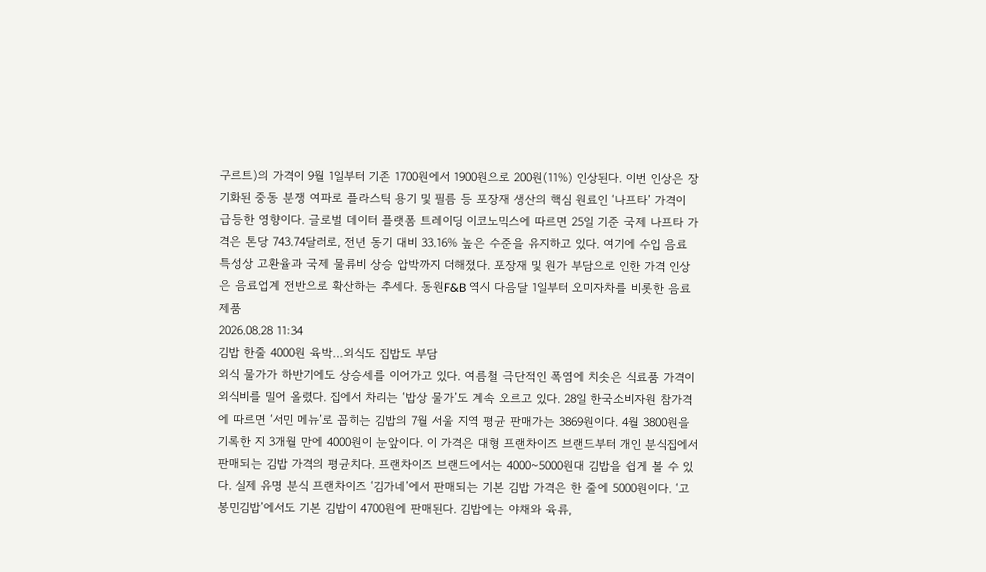구르트)의 가격이 9월 1일부터 기존 1700원에서 1900원으로 200원(11%) 인상된다. 이번 인상은 장기화된 중동 분쟁 여파로 플라스틱 용기 및 필름 등 포장재 생산의 핵심 원료인 ‘나프타’ 가격이 급등한 영향이다. 글로벌 데이터 플랫폼 트레이딩 이코노믹스에 따르면 25일 기준 국제 나프타 가격은 톤당 743.74달러로, 전년 동기 대비 33.16% 높은 수준을 유지하고 있다. 여기에 수입 음료 특성상 고환율과 국제 물류비 상승 압박까지 더해졌다. 포장재 및 원가 부담으로 인한 가격 인상은 음료업계 전반으로 확산하는 추세다. 동원F&B 역시 다음달 1일부터 오미자차를 비롯한 음료 제품
2026.08.28 11:34
김밥 한줄 4000원 육박…외식도 집밥도 부담
외식 물가가 하반기에도 상승세를 이어가고 있다. 여름철 극단적인 폭염에 치솟은 식료품 가격이 외식비를 밀어 올렸다. 집에서 차리는 ‘밥상 물가’도 계속 오르고 있다. 28일 한국소비자원 참가격에 따르면 ‘서민 메뉴’로 꼽히는 김밥의 7월 서울 지역 평균 판매가는 3869원이다. 4월 3800원을 기록한 지 3개월 만에 4000원이 눈앞이다. 이 가격은 대형 프랜차이즈 브랜드부터 개인 분식집에서 판매되는 김밥 가격의 평균치다. 프랜차이즈 브랜드에서는 4000~5000원대 김밥을 쉽게 볼 수 있다. 실제 유명 분식 프랜차이즈 ‘김가네’에서 판매되는 기본 김밥 가격은 한 줄에 5000원이다. ‘고봉민김밥’에서도 기본 김밥이 4700원에 판매된다. 김밥에는 야채와 육류,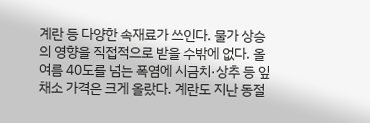계란 등 다양한 속재료가 쓰인다. 물가 상승의 영향을 직접적으로 받을 수밖에 없다. 올여름 40도를 넘는 폭염에 시금치·상추 등 잎채소 가격은 크게 올랐다. 계란도 지난 동절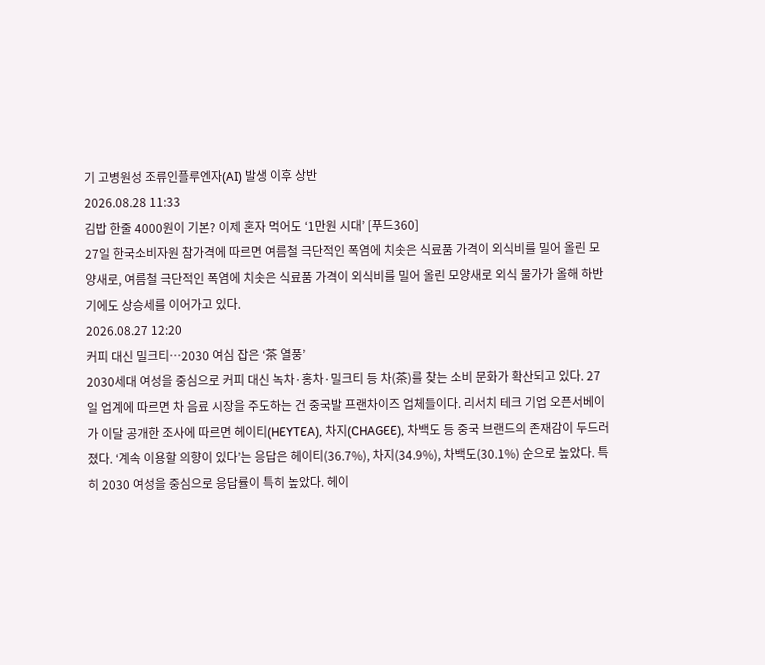기 고병원성 조류인플루엔자(AI) 발생 이후 상반
2026.08.28 11:33
김밥 한줄 4000원이 기본? 이제 혼자 먹어도 ‘1만원 시대’ [푸드360]
27일 한국소비자원 참가격에 따르면 여름철 극단적인 폭염에 치솟은 식료품 가격이 외식비를 밀어 올린 모양새로, 여름철 극단적인 폭염에 치솟은 식료품 가격이 외식비를 밀어 올린 모양새로 외식 물가가 올해 하반기에도 상승세를 이어가고 있다.
2026.08.27 12:20
커피 대신 밀크티…2030 여심 잡은 ‘茶 열풍’
2030세대 여성을 중심으로 커피 대신 녹차·홍차·밀크티 등 차(茶)를 찾는 소비 문화가 확산되고 있다. 27일 업계에 따르면 차 음료 시장을 주도하는 건 중국발 프랜차이즈 업체들이다. 리서치 테크 기업 오픈서베이가 이달 공개한 조사에 따르면 헤이티(HEYTEA), 차지(CHAGEE), 차백도 등 중국 브랜드의 존재감이 두드러졌다. ‘계속 이용할 의향이 있다’는 응답은 헤이티(36.7%), 차지(34.9%), 차백도(30.1%) 순으로 높았다. 특히 2030 여성을 중심으로 응답률이 특히 높았다. 헤이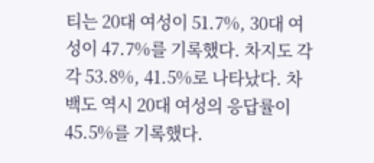티는 20대 여성이 51.7%, 30대 여성이 47.7%를 기록했다. 차지도 각각 53.8%, 41.5%로 나타났다. 차백도 역시 20대 여성의 응답률이 45.5%를 기록했다.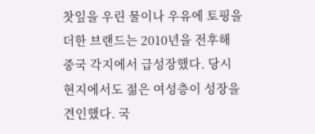찻잎을 우린 물이나 우유에 토핑을 더한 브랜드는 2010년을 전후해 중국 각지에서 급성장했다. 당시 현지에서도 젊은 여성층이 성장을 견인했다. 국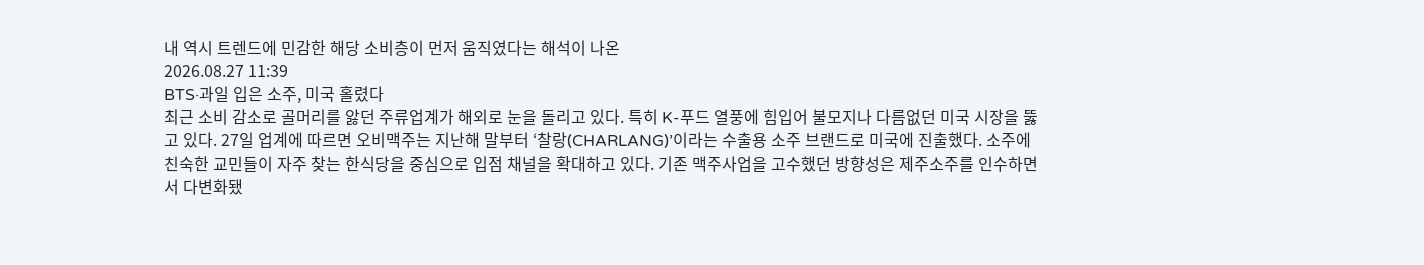내 역시 트렌드에 민감한 해당 소비층이 먼저 움직였다는 해석이 나온
2026.08.27 11:39
BTS·과일 입은 소주, 미국 홀렸다
최근 소비 감소로 골머리를 앓던 주류업계가 해외로 눈을 돌리고 있다. 특히 K-푸드 열풍에 힘입어 불모지나 다름없던 미국 시장을 뚫고 있다. 27일 업계에 따르면 오비맥주는 지난해 말부터 ‘찰랑(CHARLANG)’이라는 수출용 소주 브랜드로 미국에 진출했다. 소주에 친숙한 교민들이 자주 찾는 한식당을 중심으로 입점 채널을 확대하고 있다. 기존 맥주사업을 고수했던 방향성은 제주소주를 인수하면서 다변화됐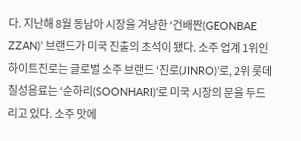다. 지난해 8월 동남아 시장을 겨냥한 ‘건배짠(GEONBAE ZZAN)’ 브랜드가 미국 진출의 초석이 됐다. 소주 업계 1위인 하이트진로는 글로벌 소주 브랜드 ‘진로(JINRO)’로, 2위 롯데칠성음료는 ‘순하리(SOONHARI)’로 미국 시장의 문을 두드리고 있다. 소주 맛에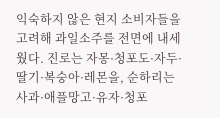익숙하지 않은 현지 소비자들을 고려해 과일소주를 전면에 내세웠다. 진로는 자몽·청포도·자두·딸기·복숭아·레몬을, 순하리는 사과·애플망고·유자·청포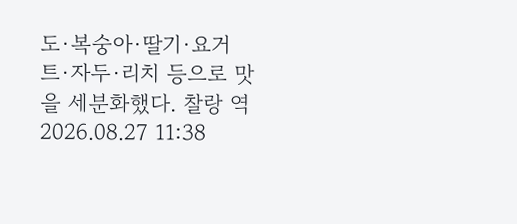도·복숭아·딸기·요거트·자두·리치 등으로 맛을 세분화했다. 찰랑 역
2026.08.27 11:38